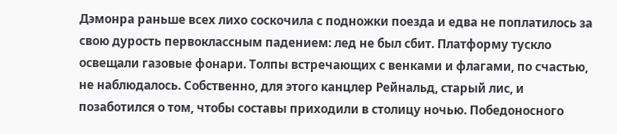Дэмонра раньше всех лихо соскочила с подножки поезда и едва не поплатилось за свою дурость первоклассным падением: лед не был сбит. Платформу тускло освещали газовые фонари. Толпы встречающих с венками и флагами, по счастью, не наблюдалось. Собственно, для этого канцлер Рейнальд, старый лис, и позаботился о том, чтобы составы приходили в столицу ночью. Победоносного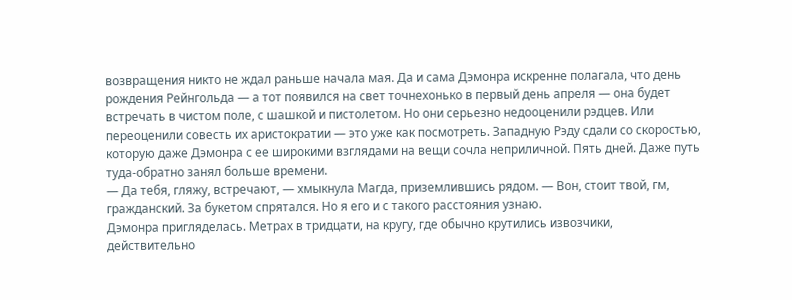возвращения никто не ждал раньше начала мая. Да и сама Дэмонра искренне полагала, что день рождения Рейнгольда — а тот появился на свет точнехонько в первый день апреля — она будет встречать в чистом поле, с шашкой и пистолетом. Но они серьезно недооценили рэдцев. Или переоценили совесть их аристократии — это уже как посмотреть. Западную Рэду сдали со скоростью, которую даже Дэмонра с ее широкими взглядами на вещи сочла неприличной. Пять дней. Даже путь туда-обратно занял больше времени.
— Да тебя, гляжу, встречают, — хмыкнула Магда, приземлившись рядом. — Вон, стоит твой, гм, гражданский. За букетом спрятался. Но я его и с такого расстояния узнаю.
Дэмонра пригляделась. Метрах в тридцати, на кругу, где обычно крутились извозчики, действительно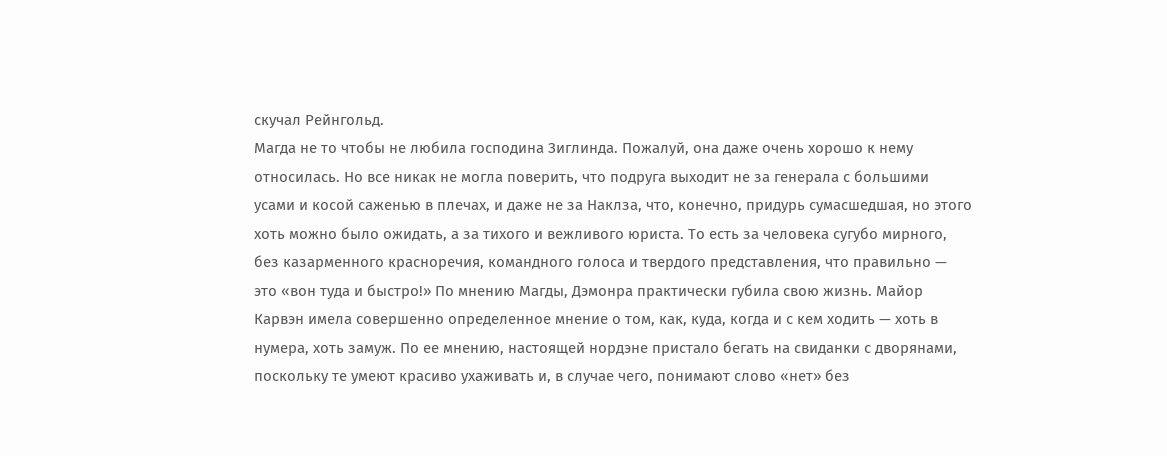скучал Рейнгольд.
Магда не то чтобы не любила господина Зиглинда. Пожалуй, она даже очень хорошо к нему относилась. Но все никак не могла поверить, что подруга выходит не за генерала с большими усами и косой саженью в плечах, и даже не за Наклза, что, конечно, придурь сумасшедшая, но этого хоть можно было ожидать, а за тихого и вежливого юриста. То есть за человека сугубо мирного, без казарменного красноречия, командного голоса и твердого представления, что правильно — это «вон туда и быстро!» По мнению Магды, Дэмонра практически губила свою жизнь. Майор Карвэн имела совершенно определенное мнение о том, как, куда, когда и с кем ходить — хоть в нумера, хоть замуж. По ее мнению, настоящей нордэне пристало бегать на свиданки с дворянами, поскольку те умеют красиво ухаживать и, в случае чего, понимают слово «нет» без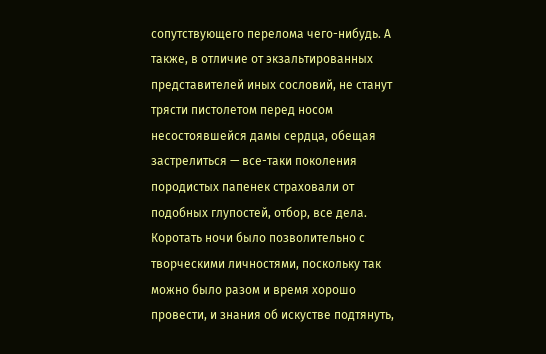сопутствующего перелома чего-нибудь. А также, в отличие от экзальтированных представителей иных сословий, не станут трясти пистолетом перед носом несостоявшейся дамы сердца, обещая застрелиться — все-таки поколения породистых папенек страховали от подобных глупостей, отбор, все дела. Коротать ночи было позволительно с творческими личностями, поскольку так можно было разом и время хорошо провести, и знания об искустве подтянуть,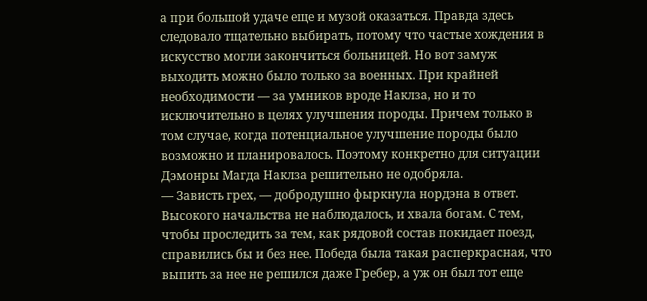а при большой удаче еще и музой оказаться. Правда здесь следовало тщательно выбирать, потому что частые хождения в искусство могли закончиться больницей. Но вот замуж выходить можно было только за военных. При крайней необходимости — за умников вроде Наклза, но и то исключительно в целях улучшения породы. Причем только в том случае, когда потенциальное улучшение породы было возможно и планировалось. Поэтому конкретно для ситуации Дэмонры Магда Наклза решительно не одобряла.
— Зависть грех, — добродушно фыркнула нордэна в ответ. Высокого начальства не наблюдалось, и хвала богам. С тем, чтобы проследить за тем, как рядовой состав покидает поезд, справились бы и без нее. Победа была такая расперкрасная, что выпить за нее не решился даже Гребер, а уж он был тот еще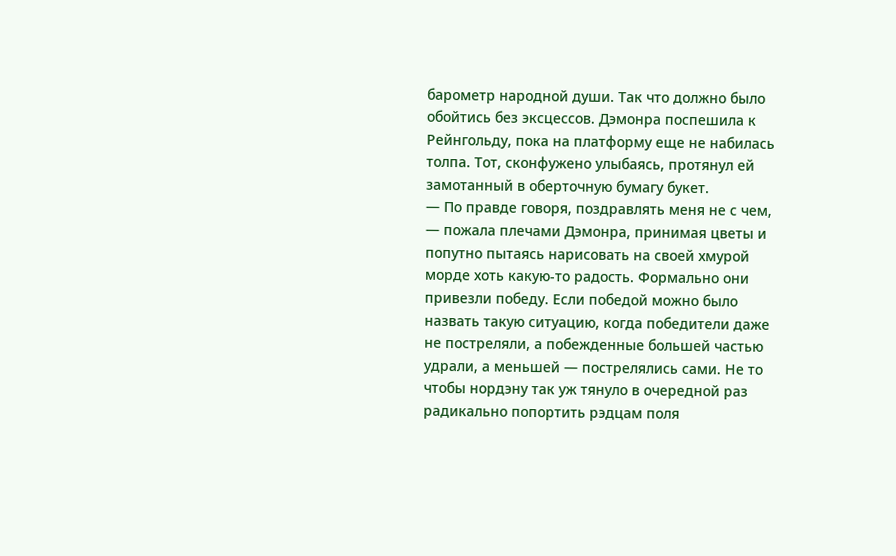барометр народной души. Так что должно было обойтись без эксцессов. Дэмонра поспешила к Рейнгольду, пока на платформу еще не набилась толпа. Тот, сконфужено улыбаясь, протянул ей замотанный в оберточную бумагу букет.
— По правде говоря, поздравлять меня не с чем, — пожала плечами Дэмонра, принимая цветы и попутно пытаясь нарисовать на своей хмурой морде хоть какую-то радость. Формально они привезли победу. Если победой можно было назвать такую ситуацию, когда победители даже не постреляли, а побежденные большей частью удрали, а меньшей — пострелялись сами. Не то чтобы нордэну так уж тянуло в очередной раз радикально попортить рэдцам поля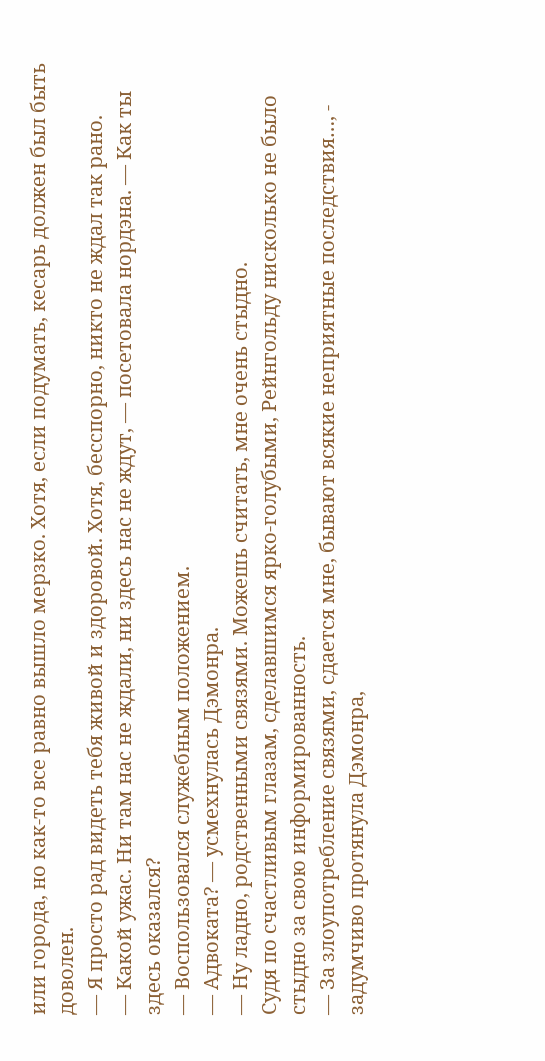или города, но как-то все равно вышло мерзко. Хотя, если подумать, кесарь должен был быть доволен.
— Я просто рад видеть тебя живой и здоровой. Хотя, бесспорно, никто не ждал так рано.
— Какой ужас. Ни там нас не ждали, ни здесь нас не ждут, — посетовала нордэна. — Как ты здесь оказался?
— Воспользовался служебным положением.
— Адвоката? — усмехнулась Дэмонра.
— Ну ладно, родственными связями. Можешь считать, мне очень стыдно.
Судя по счастливым глазам, сделавшимся ярко-голубыми, Рейнгольду нисколько не было стыдно за свою информированность.
— За злоупотребление связями, сдается мне, бывают всякие неприятные последствия…, - задумчиво протянула Дэмонра,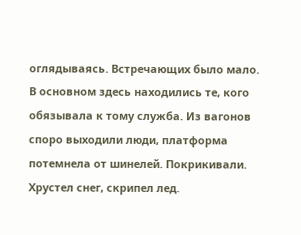оглядываясь. Встречающих было мало. В основном здесь находились те, кого обязывала к тому служба. Из вагонов споро выходили люди, платформа потемнела от шинелей. Покрикивали. Хрустел снег, скрипел лед.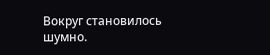Вокруг становилось шумно.